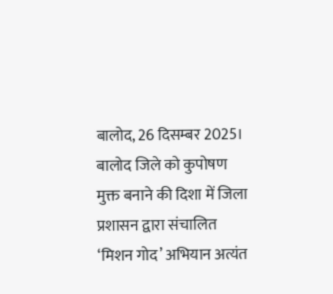बालोद, 26 दिसम्बर 2025।
बालोद जिले को कुपोषण मुक्त बनाने की दिशा में जिला प्रशासन द्वारा संचालित ‘मिशन गोद’ अभियान अत्यंत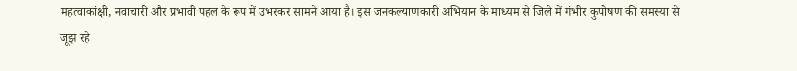महत्वाकांक्षी, नवाचारी और प्रभावी पहल के रूप में उभरकर सामने आया है। इस जनकल्याणकारी अभियान के माध्यम से जिले में गंभीर कुपोषण की समस्या से जूझ रहे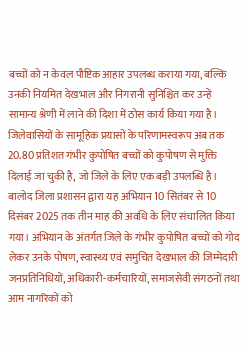बच्चों को न केवल पौष्टिक आहार उपलब्ध कराया गया, बल्कि उनकी नियमित देखभाल और निगरानी सुनिश्चित कर उन्हें सामान्य श्रेणी में लाने की दिशा में ठोस कार्य किया गया है। जिलेवासियों के सामूहिक प्रयासों के परिणामस्वरूप अब तक 20.80 प्रतिशत गंभीर कुपोषित बच्चों को कुपोषण से मुक्ति दिलाई जा चुकी है, जो जिले के लिए एक बड़ी उपलब्धि है।
बालोद जिला प्रशासन द्वारा यह अभियान 10 सितंबर से 10 दिसंबर 2025 तक तीन माह की अवधि के लिए संचालित किया गया। अभियान के अंतर्गत जिले के गंभीर कुपोषित बच्चों को गोद लेकर उनके पोषण, स्वास्थ्य एवं समुचित देखभाल की जिम्मेदारी जनप्रतिनिधियों, अधिकारी-कर्मचारियों, समाजसेवी संगठनों तथा आम नागरिकों को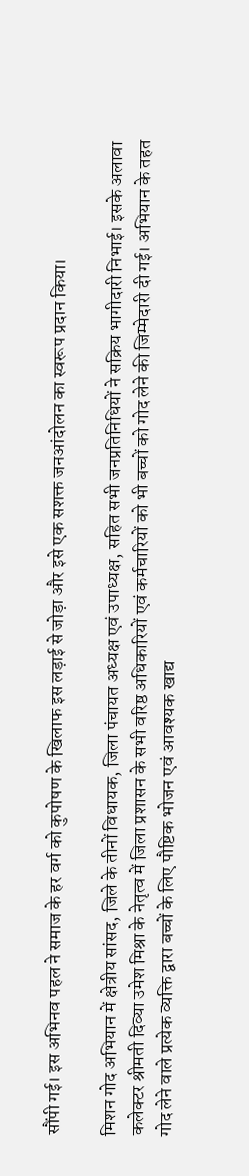सौंपी गई। इस अभिनव पहल ने समाज के हर वर्ग को कुपोषण के खिलाफ इस लड़ाई से जोड़ा और इसे एक सशक्त जनआंदोलन का स्वरूप प्रदान किया।

मिशन गोद अभियान में क्षेत्रीय सांसद, जिले के तीनों विधायक, जिला पंचायत अध्यक्ष एवं उपाध्यक्ष, सहित सभी जनप्रतिनिधियों ने सक्रिय भागीदारी निभाई। इसके अलावा कलेक्टर श्रीमती दिव्या उमेश मिश्रा के नेतृत्व में जिला प्रशासन के सभी वरिष्ठ अधिकारियों एवं कर्मचारियों को भी बच्चों को गोद लेने की जिम्मेदारी दी गई। अभियान के तहत गोद लेने वाले प्रत्येक व्यक्ति द्वारा बच्चों के लिए पौष्टिक भोजन एवं आवश्यक खाद्य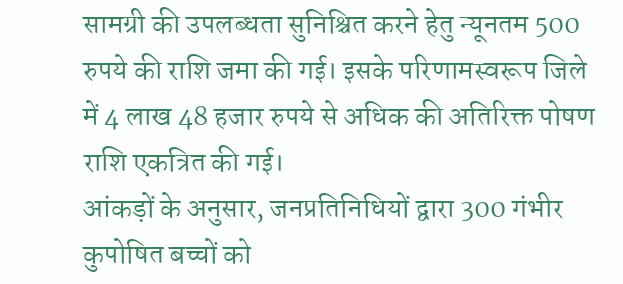सामग्री की उपलब्धता सुनिश्चित करने हेतु न्यूनतम 500 रुपये की राशि जमा की गई। इसके परिणामस्वरूप जिले में 4 लाख 48 हजार रुपये से अधिक की अतिरिक्त पोषण राशि एकत्रित की गई।
आंकड़ों के अनुसार, जनप्रतिनिधियों द्वारा 300 गंभीर कुपोषित बच्चों को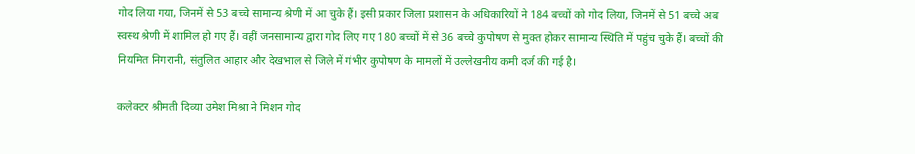गोद लिया गया, जिनमें से 53 बच्चे सामान्य श्रेणी में आ चुके हैं। इसी प्रकार जिला प्रशासन के अधिकारियों ने 184 बच्चों को गोद लिया, जिनमें से 51 बच्चे अब स्वस्थ श्रेणी में शामिल हो गए हैं। वहीं जनसामान्य द्वारा गोद लिए गए 180 बच्चों में से 36 बच्चे कुपोषण से मुक्त होकर सामान्य स्थिति में पहुंच चुके हैं। बच्चों की नियमित निगरानी, संतुलित आहार और देखभाल से जिले में गंभीर कुपोषण के मामलों में उल्लेखनीय कमी दर्ज की गई है।

कलेक्टर श्रीमती दिव्या उमेश मिश्रा ने मिशन गोद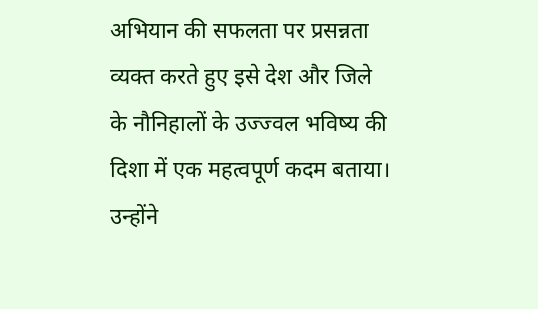अभियान की सफलता पर प्रसन्नता व्यक्त करते हुए इसे देश और जिले के नौनिहालों के उज्ज्वल भविष्य की दिशा में एक महत्वपूर्ण कदम बताया। उन्होंने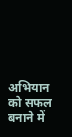अभियान को सफल बनाने में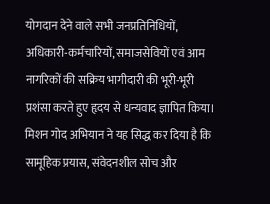योगदान देने वाले सभी जनप्रतिनिधियों, अधिकारी-कर्मचारियों, समाजसेवियों एवं आम नागरिकों की सक्रिय भागीदारी की भूरी-भूरी प्रशंसा करते हुए हृदय से धन्यवाद ज्ञापित किया।
मिशन गोद अभियान ने यह सिद्ध कर दिया है कि सामूहिक प्रयास, संवेदनशील सोच और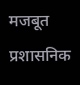मजबूत प्रशासनिक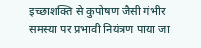इच्छाशक्ति से कुपोषण जैसी गंभीर समस्या पर प्रभावी नियंत्रण पाया जा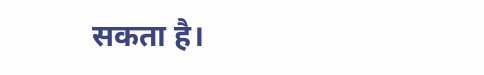सकता है।